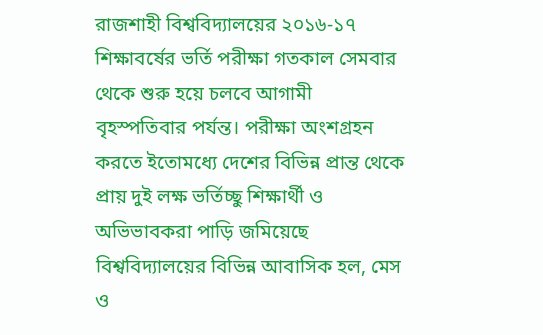রাজশাহী বিশ্ববিদ্যালয়ের ২০১৬-১৭ শিক্ষাবর্ষের ভর্তি পরীক্ষা গতকাল সেমবার থেকে শুরু হয়ে চলবে আগামী বৃহস্পতিবার পর্যন্ত। পরীক্ষা অংশগ্রহন করতে ইতোমধ্যে দেশের বিভিন্ন প্রান্ত থেকে প্রায় দুই লক্ষ ভর্তিচ্ছু শিক্ষার্থী ও অভিভাবকরা পাড়ি জমিয়েছে বিশ্ববিদ্যালয়ের বিভিন্ন আবাসিক হল, মেস ও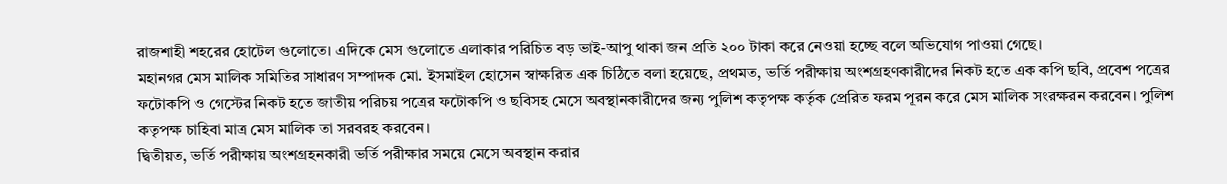রাজশাহী শহরের হোটেল গুলোতে। এদিকে মেস গুলোতে এলাকার পরিচিত বড় ভাই-আপু থাকা জন প্রতি ২০০ টাকা করে নেওয়া হচ্ছে বলে অভিযোগ পাওয়া গেছে।
মহানগর মেস মালিক সমিতির সাধারণ সম্পাদক মো. ইসমাইল হোসেন স্বাক্ষরিত এক চিঠিতে বলা হয়েছে, প্রথমত, ভর্তি পরীক্ষায় অংশগ্রহণকারীদের নিকট হতে এক কপি ছবি, প্রবেশ পত্রের ফটোকপি ও গেস্টের নিকট হতে জাতীয় পরিচয় পত্রের ফটোকপি ও ছবিসহ মেসে অবস্থানকারীদের জন্য পুলিশ কতৃপক্ষ কর্তৃক প্রেরিত ফরম পূরন করে মেস মালিক সংরক্ষরন করবেন। পুলিশ কতৃপক্ষ চাহিবা মাত্র মেস মালিক তা সরবরহ করবেন।
দ্বিতীয়ত, ভর্তি পরীক্ষায় অংশগ্রহনকারী ভর্তি পরীক্ষার সময়ে মেসে অবস্থান করার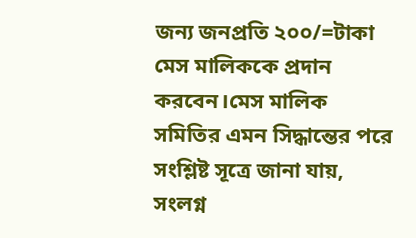জন্য জনপ্রতি ২০০/=টাকা মেস মালিককে প্রদান করবেন।মেস মালিক সমিতির এমন সিদ্ধান্তের পরে সংশ্লিষ্ট সূত্রে জানা যায়, সংলগ্ন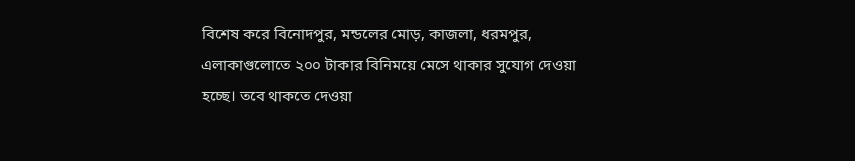বিশেষ করে বিনোদপুর, মন্ডলের মোড়, কাজলা, ধরমপুর, এলাকাগুলোতে ২০০ টাকার বিনিময়ে মেসে থাকার সুযোগ দেওয়া হচ্ছে। তবে থাকতে দেওয়া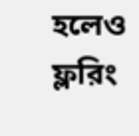হলেও ফ্লরিং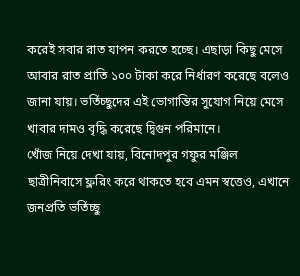করেই সবার রাত যাপন করতে হচ্ছে। এছাড়া কিছু মেসে আবার রাত প্রাতি ১০০ টাকা করে নির্ধারণ করেছে বলেও জানা যায়। ভর্তিচ্ছুদের এই ভোগান্তির সুযোগ নিয়ে মেসে খাবার দামও বৃদ্ধি করেছে দ্বিগুন পরিমানে।
খোঁজ নিয়ে দেখা যায়, বিনোদপুর গফুর মঞ্জিল ছাত্রীনিবাসে ফ্লরিং করে থাকতে হবে এমন স্বত্তেও, এখানে জনপ্রতি ভর্তিচ্ছু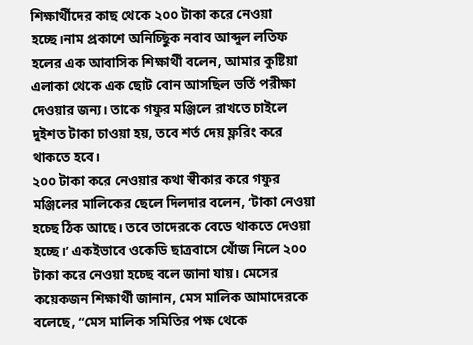শিক্ষার্থীদের কাছ থেকে ২০০ টাকা করে নেওয়া হচ্ছে।নাম প্রকাশে অনিচ্ছিুক নবাব আব্দুল লতিফ হলের এক আবাসিক শিক্ষার্থী বলেন, আমার কুষ্টিয়া এলাকা থেকে এক ছোট বোন আসছিল ভর্তি পরীক্ষা দেওয়ার জন্য। তাকে গফুর মঞ্জিলে রাখতে চাইলে দুইশত টাকা চাওয়া হয়, তবে শর্ত দেয় ফ্লরিং করে থাকতে হবে।
২০০ টাকা করে নেওয়ার কথা স্বীকার করে গফুর মঞ্জিলের মালিকের ছেলে দিলদার বলেন, ‘টাকা নেওয়া হচ্ছে ঠিক আছে। তবে তাদেরকে বেডে থাকতে দেওয়া হচ্ছে।’ একইভাবে ওকেডি ছাত্রবাসে খোঁজ নিলে ২০০ টাকা করে নেওয়া হচ্ছে বলে জানা যায়। মেসের কয়েকজন শিক্ষার্থী জানান, মেস মালিক আমাদেরকে বলেছে, “মেস মালিক সমিতির পক্ষ থেকে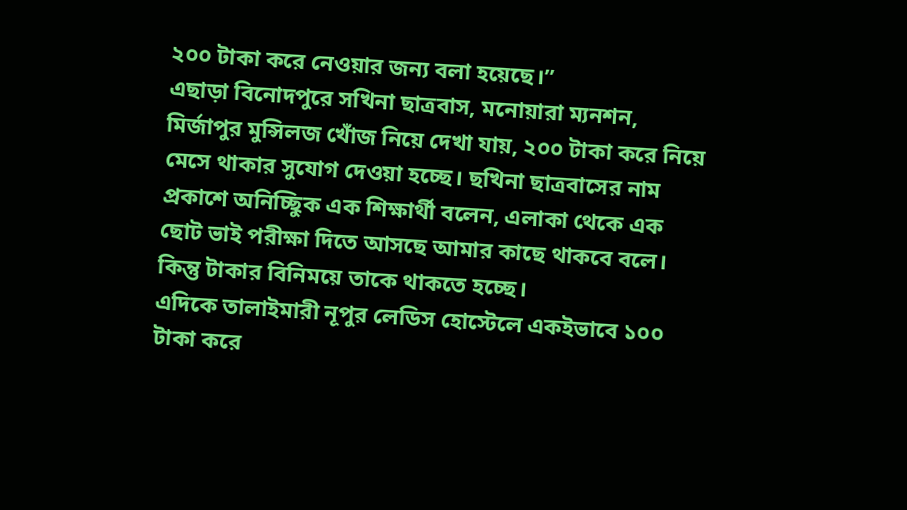২০০ টাকা করে নেওয়ার জন্য বলা হয়েছে।”
এছাড়া বিনোদপুরে সখিনা ছাত্রবাস, মনোয়ারা ম্যনশন, মির্জাপুর মুন্সিলজ খোঁজ নিয়ে দেখা যায়, ২০০ টাকা করে নিয়ে মেসে থাকার সুযোগ দেওয়া হচ্ছে। ছখিনা ছাত্রবাসের নাম প্রকাশে অনিচ্ছিুক এক শিক্ষার্থী বলেন, এলাকা থেকে এক ছোট ভাই পরীক্ষা দিতে আসছে আমার কাছে থাকবে বলে। কিন্তু টাকার বিনিময়ে তাকে থাকতে হচ্ছে।
এদিকে তালাইমারী নূপুর লেডিস হোস্টেলে একইভাবে ১০০ টাকা করে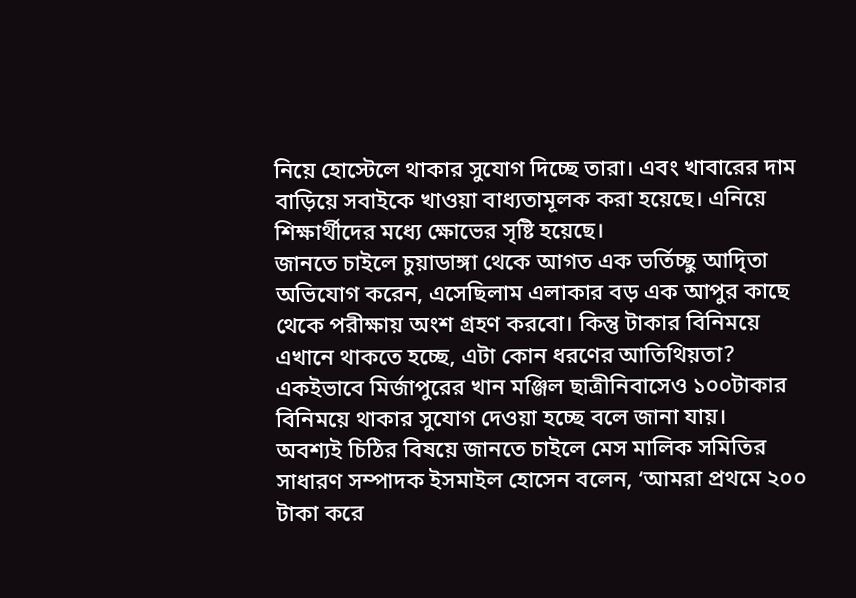নিয়ে হোস্টেলে থাকার সুযোগ দিচ্ছে তারা। এবং খাবারের দাম বাড়িয়ে সবাইকে খাওয়া বাধ্যতামূলক করা হয়েছে। এনিয়ে শিক্ষার্থীদের মধ্যে ক্ষোভের সৃষ্টি হয়েছে।
জানতে চাইলে চুয়াডাঙ্গা থেকে আগত এক ভর্তিচ্ছু আদিৃতা অভিযোগ করেন, এসেছিলাম এলাকার বড় এক আপুর কাছে থেকে পরীক্ষায় অংশ গ্রহণ করবো। কিন্তু টাকার বিনিময়ে এখানে থাকতে হচ্ছে, এটা কোন ধরণের আতিথিয়তা?
একইভাবে মির্জাপুরের খান মঞ্জিল ছাত্রীনিবাসেও ১০০টাকার বিনিময়ে থাকার সুযোগ দেওয়া হচ্ছে বলে জানা যায়।
অবশ্যই চিঠির বিষয়ে জানতে চাইলে মেস মালিক সমিতির সাধারণ সম্পাদক ইসমাইল হোসেন বলেন, ‘আমরা প্রথমে ২০০ টাকা করে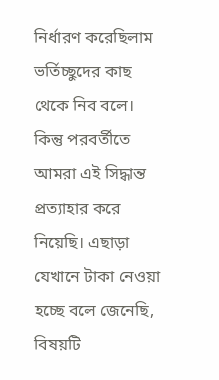নির্ধারণ করেছিলাম ভর্তিচ্ছুদের কাছ থেকে নিব বলে। কিন্তু পরবর্তীতে আমরা এই সিদ্ধান্ত প্রত্যাহার করে নিয়েছি। এছাড়া যেখানে টাকা নেওয়া হচ্ছে বলে জেনেছি, বিষয়টি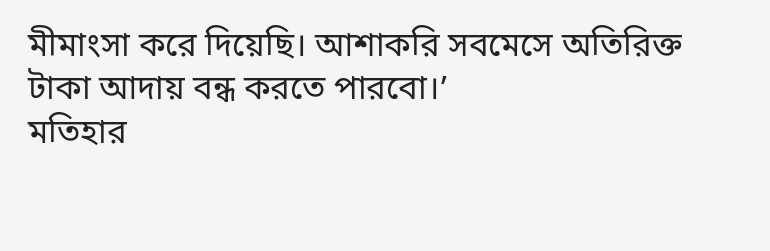মীমাংসা করে দিয়েছি। আশাকরি সবমেসে অতিরিক্ত টাকা আদায় বন্ধ করতে পারবো।’
মতিহার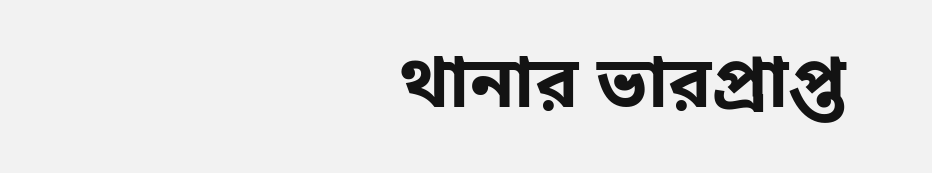থানার ভারপ্রাপ্ত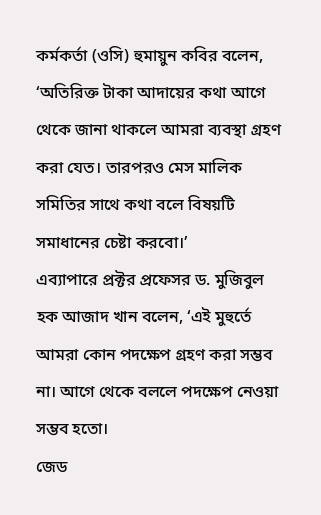কর্মকর্তা (ওসি) হুমায়ুন কবির বলেন, ‘অতিরিক্ত টাকা আদায়ের কথা আগে থেকে জানা থাকলে আমরা ব্যবস্থা গ্রহণ করা যেত। তারপরও মেস মালিক সমিতির সাথে কথা বলে বিষয়টি সমাধানের চেষ্টা করবো।’
এব্যাপারে প্রক্টর প্রফেসর ড. মুজিবুল হক আজাদ খান বলেন, ‘এই মুহুর্তে আমরা কোন পদক্ষেপ গ্রহণ করা সম্ভব না। আগে থেকে বললে পদক্ষেপ নেওয়া সম্ভব হতো।
জেড